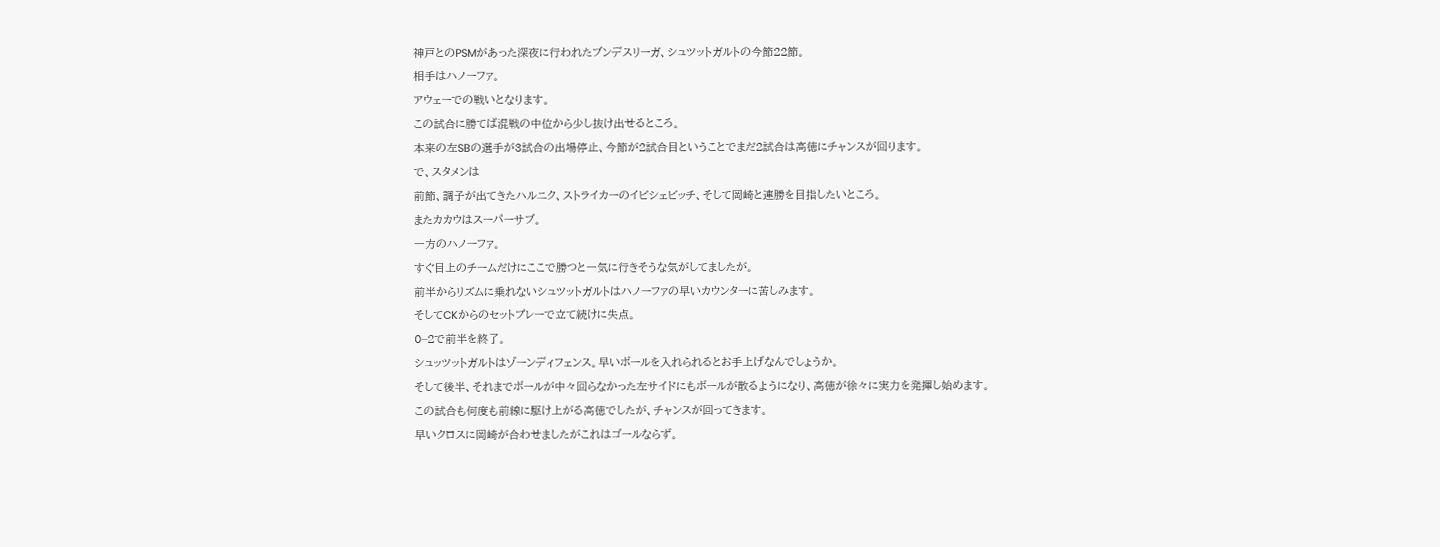神戸とのPSMがあった深夜に行われたブンデスリーガ、シュツットガルトの今節22節。
相手はハノーファ。
アウェーでの戦いとなります。
この試合に勝てば混戦の中位から少し抜け出せるところ。
本来の左SBの選手が3試合の出場停止、今節が2試合目ということでまだ2試合は高徳にチャンスが回ります。
で、スタメンは
前節、調子が出てきたハルニク、ストライカーのイビシェビッチ、そして岡崎と連勝を目指したいところ。
またカカウはスーパーサブ。
一方のハノーファ。
すぐ目上のチームだけにここで勝つと一気に行きそうな気がしてましたが。
前半からリズムに乗れないシュツットガルトはハノーファの早いカウンターに苦しみます。
そしてCKからのセットプレーで立て続けに失点。
0−2で前半を終了。
シュッツットガルトはゾーンディフェンス。早いボールを入れられるとお手上げなんでしょうか。
そして後半、それまでボールが中々回らなかった左サイドにもボールが散るようになり、高徳が徐々に実力を発揮し始めます。
この試合も何度も前線に駆け上がる高徳でしたが、チャンスが回ってきます。
早いクロスに岡崎が合わせましたがこれはゴールならず。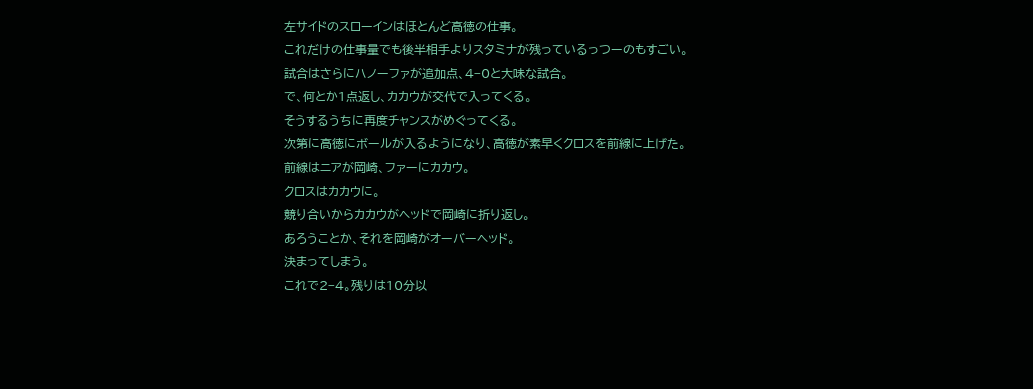左サイドのスローインはほとんど高徳の仕事。
これだけの仕事量でも後半相手よりスタミナが残っているっつーのもすごい。
試合はさらにハノーファが追加点、4−0と大味な試合。
で、何とか1点返し、カカウが交代で入ってくる。
そうするうちに再度チャンスがめぐってくる。
次第に高徳にボールが入るようになり、高徳が素早くクロスを前線に上げた。
前線はニアが岡崎、ファーにカカウ。
クロスはカカウに。
競り合いからカカウがヘッドで岡崎に折り返し。
あろうことか、それを岡崎がオーバーヘッド。
決まってしまう。
これで2−4。残りは10分以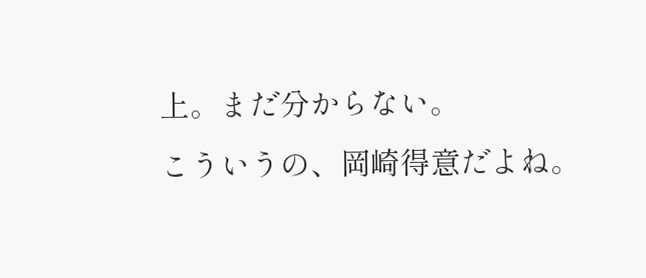上。まだ分からない。
こういうの、岡崎得意だよね。